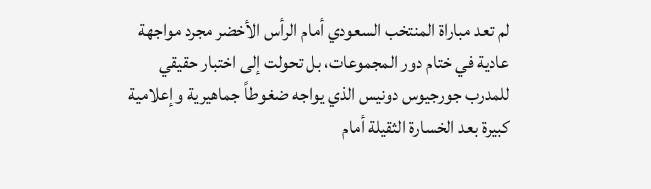لم تعد مباراة المنتخب السعودي أمام الرأس الأخضر مجرد مواجهة عادية في ختام دور المجموعات، بل تحولت إلى اختبار حقيقي للمدرب جورجيوس دونيس الذي يواجه ضغوطاً جماهيرية وإعلامية كبيرة بعد الخسارة الثقيلة أمام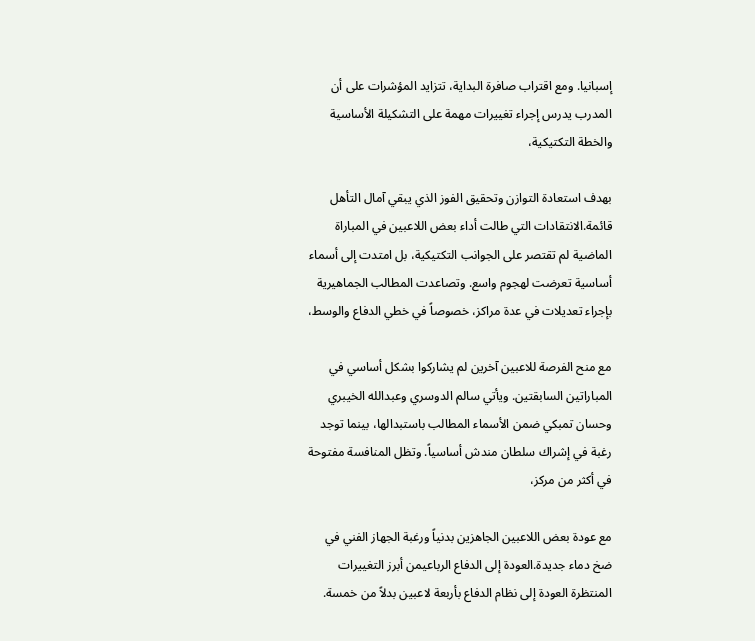إسبانيا. ومع اقتراب صافرة البداية، تتزايد المؤشرات على أن المدرب يدرس إجراء تغييرات مهمة على التشكيلة الأساسية والخطة التكتيكية،

بهدف استعادة التوازن وتحقيق الفوز الذي يبقي آمال التأهل قائمة.الانتقادات التي طالت أداء بعض اللاعبين في المباراة الماضية لم تقتصر على الجوانب التكتيكية، بل امتدت إلى أسماء أساسية تعرضت لهجوم واسع. وتصاعدت المطالب الجماهيرية بإجراء تعديلات في عدة مراكز، خصوصاً في خطي الدفاع والوسط،

مع منح الفرصة للاعبين آخرين لم يشاركوا بشكل أساسي في المباراتين السابقتين. ويأتي سالم الدوسري وعبدالله الخيبري وحسان تمبكي ضمن الأسماء المطالب باستبدالها، بينما توجد رغبة في إشراك سلطان مندش أساسياً. وتظل المنافسة مفتوحة في أكثر من مركز،

مع عودة بعض اللاعبين الجاهزين بدنياً ورغبة الجهاز الفني في ضخ دماء جديدة.العودة إلى الدفاع الرباعيمن أبرز التغييرات المنتظرة العودة إلى نظام الدفاع بأربعة لاعبين بدلاً من خمسة.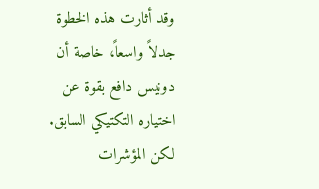وقد أثارت هذه الخطوة جدلاً واسعاً، خاصة أن دونيس دافع بقوة عن اختياره التكتيكي السابق. لكن المؤشرات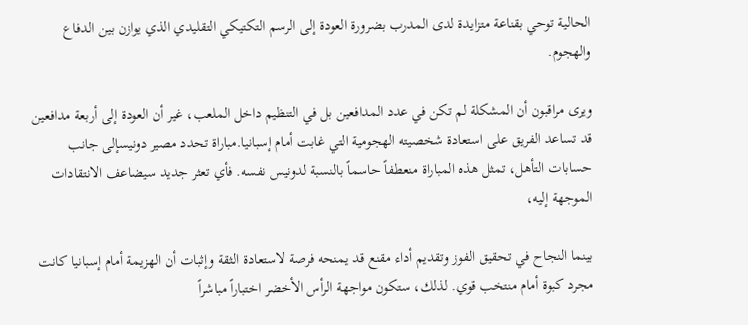الحالية توحي بقناعة متزايدة لدى المدرب بضرورة العودة إلى الرسم التكتيكي التقليدي الذي يوازن بين الدفاع والهجوم.

ويرى مراقبون أن المشكلة لم تكن في عدد المدافعين بل في التنظيم داخل الملعب، غير أن العودة إلى أربعة مدافعين قد تساعد الفريق على استعادة شخصيته الهجومية التي غابت أمام إسبانيا.مباراة تحدد مصير دونيسإلى جانب حسابات التأهل، تمثل هذه المباراة منعطفاً حاسماً بالنسبة لدونيس نفسه. فأي تعثر جديد سيضاعف الانتقادات الموجهة إليه،

بينما النجاح في تحقيق الفوز وتقديم أداء مقنع قد يمنحه فرصة لاستعادة الثقة وإثبات أن الهزيمة أمام إسبانيا كانت مجرد كبوة أمام منتخب قوي. لذلك، ستكون مواجهة الرأس الأخضر اختباراً مباشراً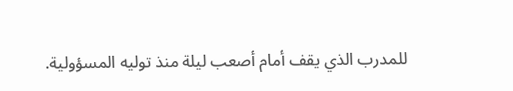للمدرب الذي يقف أمام أصعب ليلة منذ توليه المسؤولية.